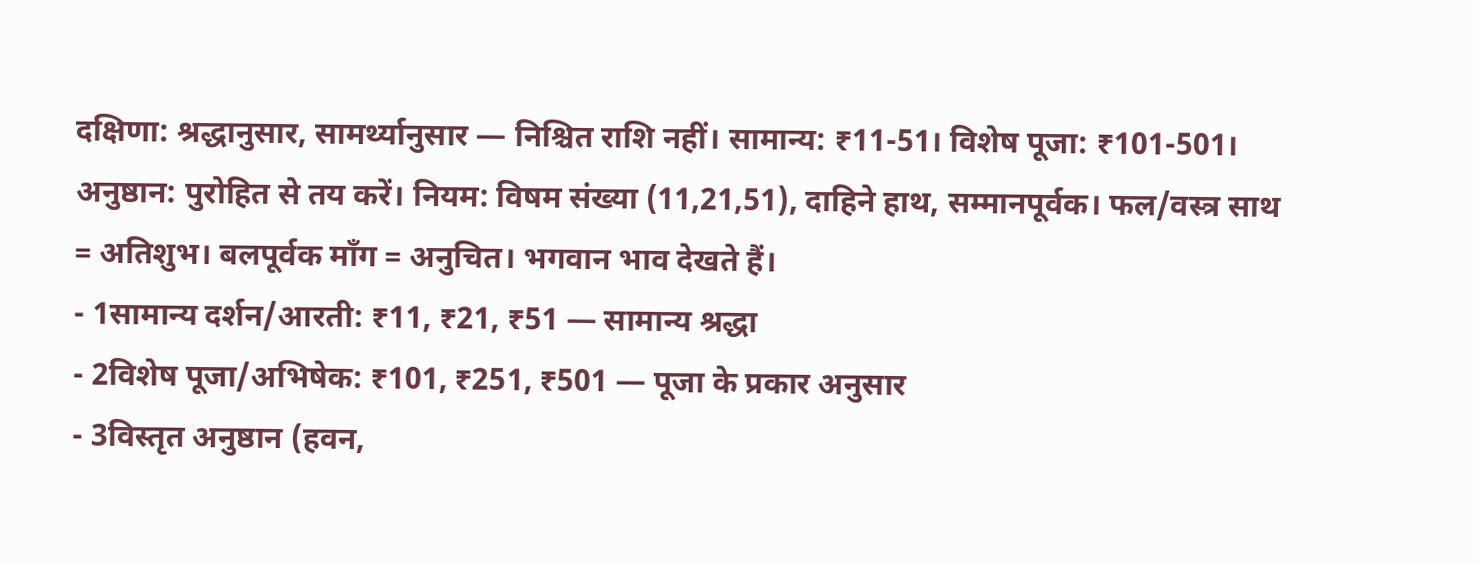दक्षिणा: श्रद्धानुसार, सामर्थ्यानुसार — निश्चित राशि नहीं। सामान्य: ₹11-51। विशेष पूजा: ₹101-501। अनुष्ठान: पुरोहित से तय करें। नियम: विषम संख्या (11,21,51), दाहिने हाथ, सम्मानपूर्वक। फल/वस्त्र साथ = अतिशुभ। बलपूर्वक माँग = अनुचित। भगवान भाव देखते हैं।
- 1सामान्य दर्शन/आरती: ₹11, ₹21, ₹51 — सामान्य श्रद्धा
- 2विशेष पूजा/अभिषेक: ₹101, ₹251, ₹501 — पूजा के प्रकार अनुसार
- 3विस्तृत अनुष्ठान (हवन,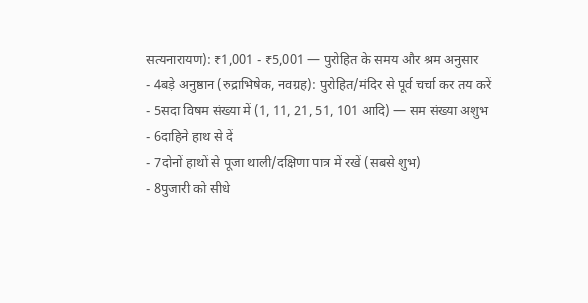सत्यनारायण): ₹1,001 - ₹5,001 — पुरोहित के समय और श्रम अनुसार
- 4बड़े अनुष्ठान (रुद्राभिषेक, नवग्रह): पुरोहित/मंदिर से पूर्व चर्चा कर तय करें
- 5सदा विषम संख्या में (1, 11, 21, 51, 101 आदि) — सम संख्या अशुभ
- 6दाहिने हाथ से दें
- 7दोनों हाथों से पूजा थाली/दक्षिणा पात्र में रखें (सबसे शुभ)
- 8पुजारी को सीधे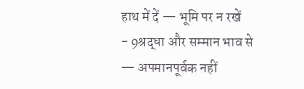हाथ में दें — भूमि पर न रखें
- 9श्रद्धा और सम्मान भाव से — अपमानपूर्वक नहीं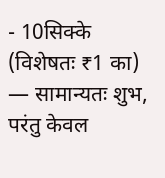- 10सिक्के (विशेषतः ₹1 का) — सामान्यतः शुभ, परंतु केवल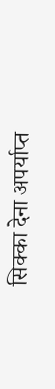सिक्का देना अपर्याप्त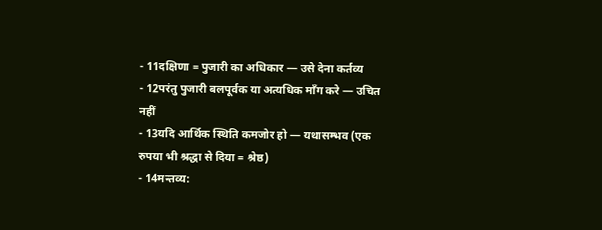- 11दक्षिणा = पुजारी का अधिकार — उसे देना कर्तव्य
- 12परंतु पुजारी बलपूर्वक या अत्यधिक माँग करे — उचित नहीं
- 13यदि आर्थिक स्थिति कमजोर हो — यथासम्भव (एक रुपया भी श्रद्धा से दिया = श्रेष्ठ)
- 14मन्तव्य: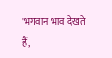'भगवान भाव देखते हैं,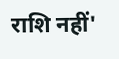राशि नहीं'